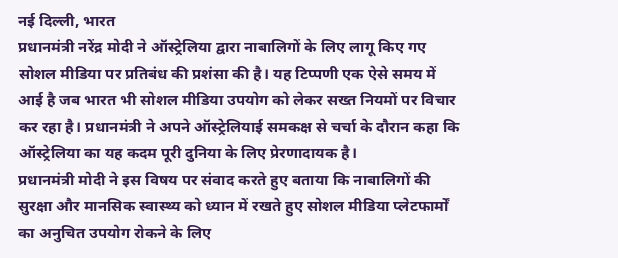नई दिल्ली, भारत
प्रधानमंत्री नरेंद्र मोदी ने ऑस्ट्रेलिया द्वारा नाबालिगों के लिए लागू किए गए सोशल मीडिया पर प्रतिबंध की प्रशंसा की है। यह टिप्पणी एक ऐसे समय में आई है जब भारत भी सोशल मीडिया उपयोग को लेकर सख्त नियमों पर विचार कर रहा है। प्रधानमंत्री ने अपने ऑस्ट्रेलियाई समकक्ष से चर्चा के दौरान कहा कि ऑस्ट्रेलिया का यह कदम पूरी दुनिया के लिए प्रेरणादायक है।
प्रधानमंत्री मोदी ने इस विषय पर संवाद करते हुए बताया कि नाबालिगों की सुरक्षा और मानसिक स्वास्थ्य को ध्यान में रखते हुए सोशल मीडिया प्लेटफार्मों का अनुचित उपयोग रोकने के लिए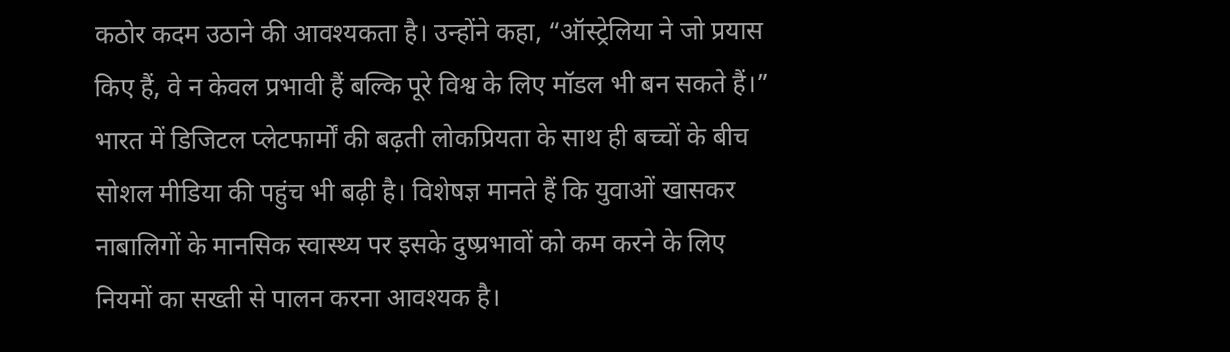कठोर कदम उठाने की आवश्यकता है। उन्होंने कहा, “ऑस्ट्रेलिया ने जो प्रयास किए हैं, वे न केवल प्रभावी हैं बल्कि पूरे विश्व के लिए मॉडल भी बन सकते हैं।”
भारत में डिजिटल प्लेटफार्मों की बढ़ती लोकप्रियता के साथ ही बच्चों के बीच सोशल मीडिया की पहुंच भी बढ़ी है। विशेषज्ञ मानते हैं कि युवाओं खासकर नाबालिगों के मानसिक स्वास्थ्य पर इसके दुष्प्रभावों को कम करने के लिए नियमों का सख्ती से पालन करना आवश्यक है।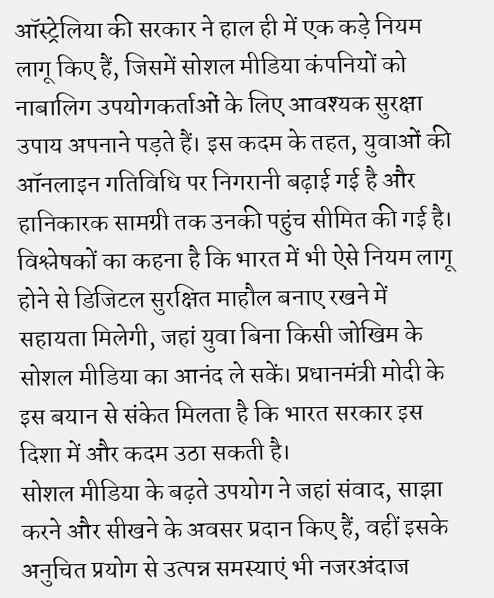ऑस्ट्रेलिया की सरकार ने हाल ही में एक कड़े नियम लागू किए हैं, जिसमें सोशल मीडिया कंपनियों को नाबालिग उपयोगकर्ताओं के लिए आवश्यक सुरक्षा उपाय अपनाने पड़ते हैं। इस कदम के तहत, युवाओं की ऑनलाइन गतिविधि पर निगरानी बढ़ाई गई है और हानिकारक सामग्री तक उनकी पहुंच सीमित की गई है।
विश्लेषकों का कहना है कि भारत में भी ऐसे नियम लागू होने से डिजिटल सुरक्षित माहौल बनाए रखने में सहायता मिलेगी, जहां युवा बिना किसी जोखिम के सोशल मीडिया का आनंद ले सकें। प्रधानमंत्री मोदी के इस बयान से संकेत मिलता है कि भारत सरकार इस दिशा में और कदम उठा सकती है।
सोशल मीडिया के बढ़ते उपयोग ने जहां संवाद, साझा करने और सीखने के अवसर प्रदान किए हैं, वहीं इसके अनुचित प्रयोग से उत्पन्न समस्याएं भी नजरअंदाज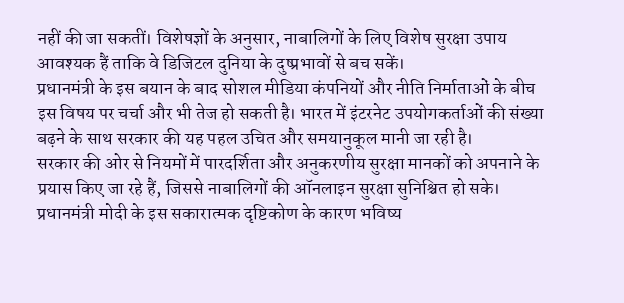नहीं की जा सकतीं। विशेषज्ञों के अनुसार, नाबालिगों के लिए विशेष सुरक्षा उपाय आवश्यक हैं ताकि वे डिजिटल दुनिया के दुष्प्रभावों से बच सकें।
प्रधानमंत्री के इस बयान के बाद सोशल मीडिया कंपनियों और नीति निर्माताओं के बीच इस विषय पर चर्चा और भी तेज हो सकती है। भारत में इंटरनेट उपयोगकर्ताओं की संख्या बढ़ने के साथ सरकार की यह पहल उचित और समयानुकूल मानी जा रही है।
सरकार की ओर से नियमों में पारदर्शिता और अनुकरणीय सुरक्षा मानकों को अपनाने के प्रयास किए जा रहे हैं, जिससे नाबालिगों की ऑनलाइन सुरक्षा सुनिश्चित हो सके। प्रधानमंत्री मोदी के इस सकारात्मक दृष्टिकोण के कारण भविष्य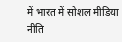में भारत में सोशल मीडिया नीति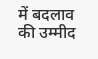में बदलाव की उम्मीद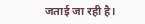जताई जा रही है।